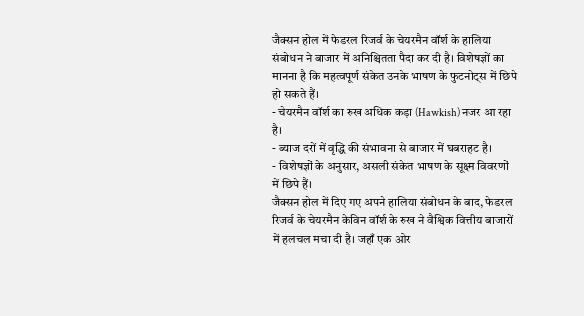जैक्सन होल में फेडरल रिजर्व के चेयरमैन वॉर्श के हालिया संबोधन ने बाजार में अनिश्चितता पैदा कर दी है। विशेषज्ञों का मानना है कि महत्वपूर्ण संकेत उनके भाषण के फुटनोट्स में छिपे हो सकते हैं।
- चेयरमैन वॉर्श का रुख अधिक कड़ा (Hawkish) नजर आ रहा है।
- ब्याज दरों में वृद्धि की संभावना से बाजार में घबराहट है।
- विशेषज्ञों के अनुसार, असली संकेत भाषण के सूक्ष्म विवरणों में छिपे हैं।
जैक्सन होल में दिए गए अपने हालिया संबोधन के बाद, फेडरल रिजर्व के चेयरमैन केविन वॉर्श के रुख ने वैश्विक वित्तीय बाजारों में हलचल मचा दी है। जहाँ एक ओर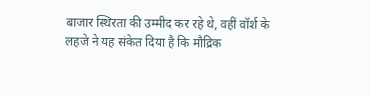बाजार स्थिरता की उम्मीद कर रहे थे, वहीं वॉर्श के लहजे ने यह संकेत दिया है कि मौद्रिक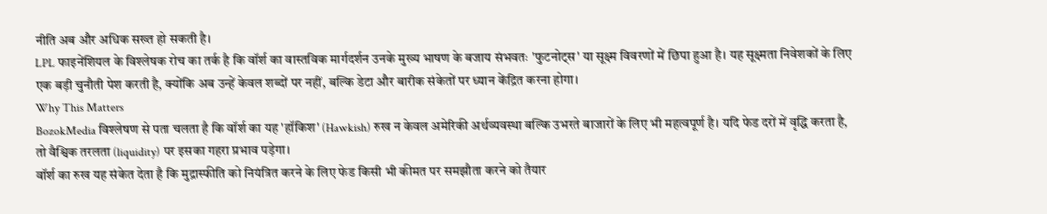नीति अब और अधिक सख्त हो सकती है।
LPL फाइनेंशियल के विश्लेषक रोच का तर्क है कि वॉर्श का वास्तविक मार्गदर्शन उनके मुख्य भाषण के बजाय संभवतः 'फुटनोट्स' या सूक्ष्म विवरणों में छिपा हुआ है। यह सूक्ष्मता निवेशकों के लिए एक बड़ी चुनौती पेश करती है, क्योंकि अब उन्हें केवल शब्दों पर नहीं, बल्कि डेटा और बारीक संकेतों पर ध्यान केंद्रित करना होगा।
Why This Matters
BozokMedia विश्लेषण से पता चलता है कि वॉर्श का यह 'हॉकिश' (Hawkish) रुख न केवल अमेरिकी अर्थव्यवस्था बल्कि उभरते बाजारों के लिए भी महत्वपूर्ण है। यदि फेड दरों में वृद्धि करता है, तो वैश्विक तरलता (liquidity) पर इसका गहरा प्रभाव पड़ेगा।
वॉर्श का रुख यह संकेत देता है कि मुद्रास्फीति को नियंत्रित करने के लिए फेड किसी भी कीमत पर समझौता करने को तैयार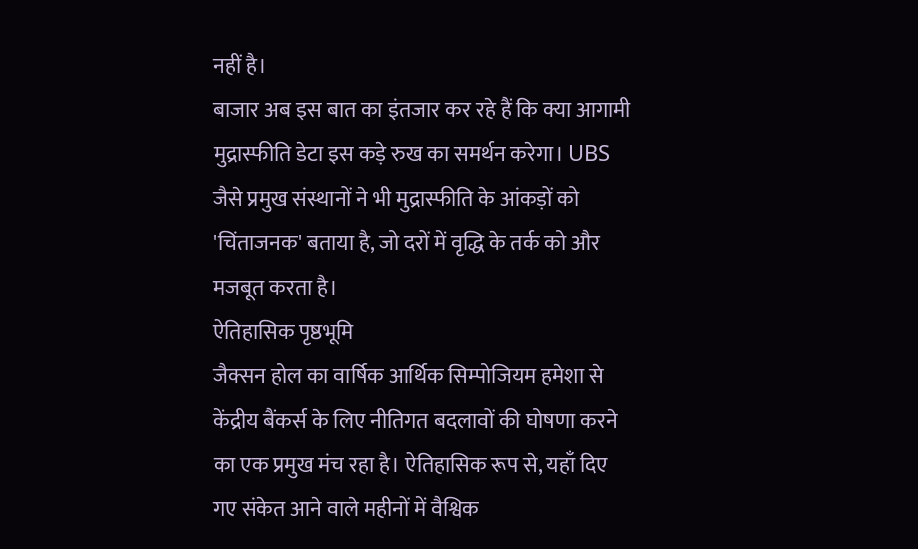नहीं है।
बाजार अब इस बात का इंतजार कर रहे हैं कि क्या आगामी मुद्रास्फीति डेटा इस कड़े रुख का समर्थन करेगा। UBS जैसे प्रमुख संस्थानों ने भी मुद्रास्फीति के आंकड़ों को 'चिंताजनक' बताया है, जो दरों में वृद्धि के तर्क को और मजबूत करता है।
ऐतिहासिक पृष्ठभूमि
जैक्सन होल का वार्षिक आर्थिक सिम्पोजियम हमेशा से केंद्रीय बैंकर्स के लिए नीतिगत बदलावों की घोषणा करने का एक प्रमुख मंच रहा है। ऐतिहासिक रूप से, यहाँ दिए गए संकेत आने वाले महीनों में वैश्विक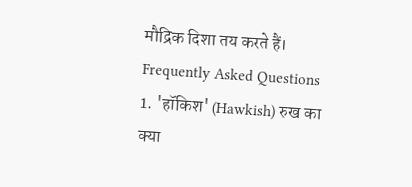मौद्रिक दिशा तय करते हैं।
Frequently Asked Questions
1. 'हॉकिश' (Hawkish) रुख का क्या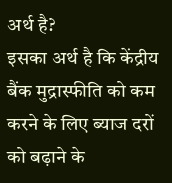अर्थ है?
इसका अर्थ है कि केंद्रीय बैंक मुद्रास्फीति को कम करने के लिए ब्याज दरों को बढ़ाने के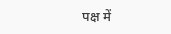पक्ष में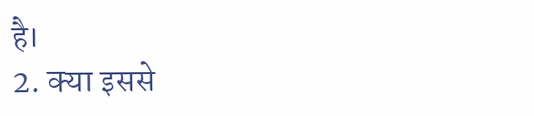है।
2. क्या इससे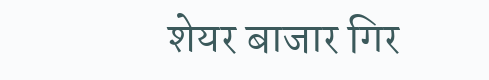शेयर बाजार गिर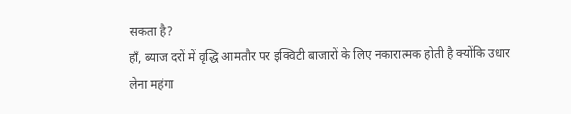सकता है?
हाँ, ब्याज दरों में वृद्धि आमतौर पर इक्विटी बाजारों के लिए नकारात्मक होती है क्योंकि उधार लेना महंगा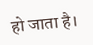हो जाता है।